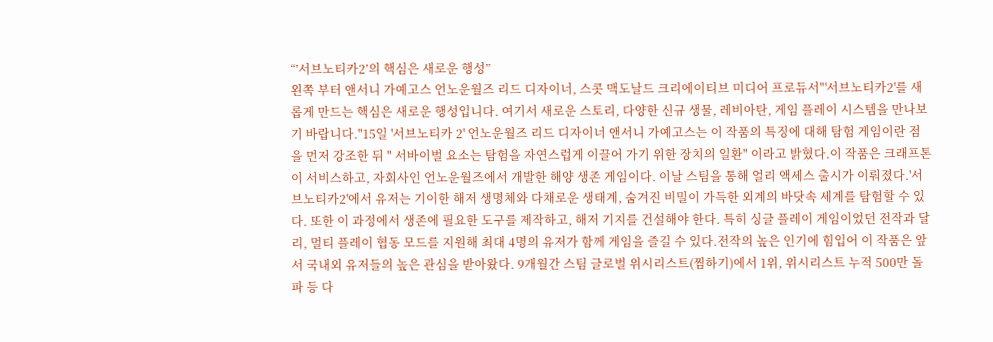“’서브노티카2’의 핵심은 새로운 행성”
왼쪽 부터 앤서니 가예고스 언노운월즈 리드 디자이너, 스콧 맥도날드 크리에이티브 미디어 프로듀서"'서브노티카2'를 새롭게 만드는 핵심은 새로운 행성입니다. 여기서 새로운 스토리, 다양한 신규 생물, 레비아탄, 게임 플레이 시스템을 만나보기 바랍니다."15일 '서브노티카 2' 언노운월즈 리드 디자이너 앤서니 가예고스는 이 작품의 특징에 대해 탐험 게임이란 점을 먼저 강조한 뒤 " 서바이벌 요소는 탐험을 자연스럽게 이끌어 가기 위한 장치의 일환" 이라고 밝혔다.이 작품은 크래프톤이 서비스하고, 자회사인 언노운월즈에서 개발한 해양 생존 게임이다. 이날 스팀을 통해 얼리 액세스 출시가 이뤄졌다.'서브노티카2'에서 유저는 기이한 해저 생명체와 다채로운 생태계, 숨겨진 비밀이 가득한 외계의 바닷속 세계를 탐험할 수 있다. 또한 이 과정에서 생존에 필요한 도구를 제작하고, 해저 기지를 건설해야 한다. 특히 싱글 플레이 게임이었던 전작과 달리, 멀티 플레이 협동 모드를 지원해 최대 4명의 유저가 함께 게임을 즐길 수 있다.전작의 높은 인기에 힘입어 이 작품은 앞서 국내외 유저들의 높은 관심을 받아왔다. 9개월간 스팀 글로벌 위시리스트(찜하기)에서 1위, 위시리스트 누적 500만 돌파 등 다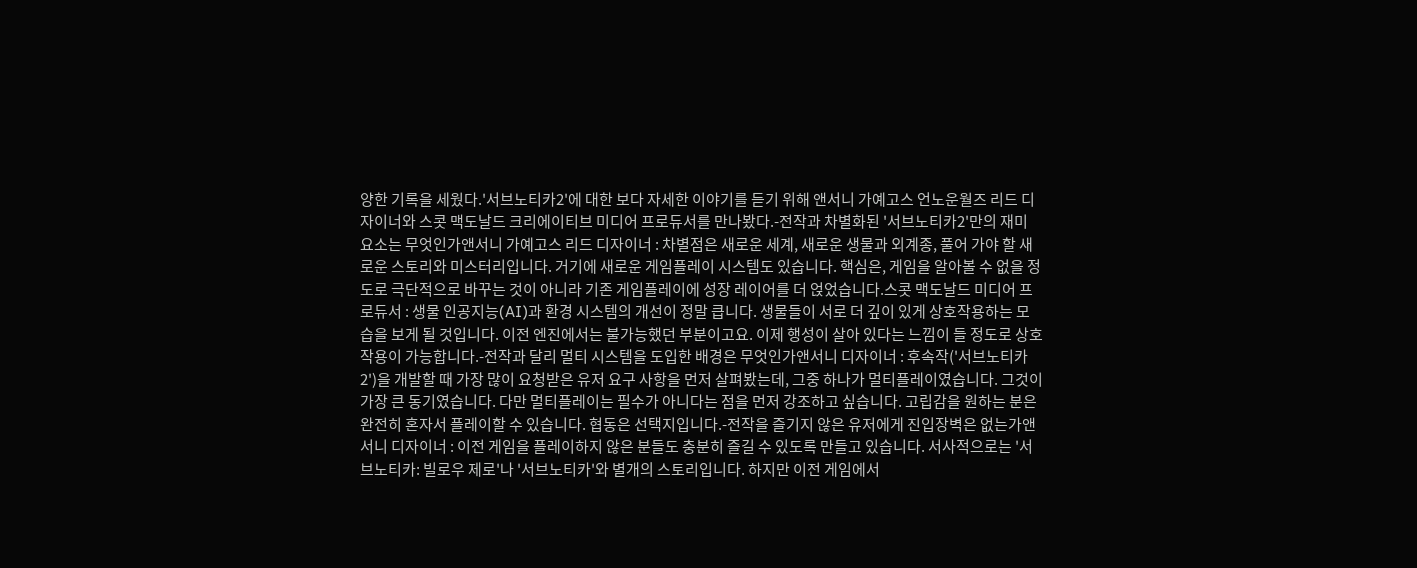양한 기록을 세웠다.'서브노티카2'에 대한 보다 자세한 이야기를 듣기 위해 앤서니 가예고스 언노운월즈 리드 디자이너와 스콧 맥도날드 크리에이티브 미디어 프로듀서를 만나봤다.-전작과 차별화된 '서브노티카2'만의 재미 요소는 무엇인가앤서니 가예고스 리드 디자이너 : 차별점은 새로운 세계, 새로운 생물과 외계종, 풀어 가야 할 새로운 스토리와 미스터리입니다. 거기에 새로운 게임플레이 시스템도 있습니다. 핵심은, 게임을 알아볼 수 없을 정도로 극단적으로 바꾸는 것이 아니라 기존 게임플레이에 성장 레이어를 더 얹었습니다.스콧 맥도날드 미디어 프로듀서 : 생물 인공지능(AI)과 환경 시스템의 개선이 정말 큽니다. 생물들이 서로 더 깊이 있게 상호작용하는 모습을 보게 될 것입니다. 이전 엔진에서는 불가능했던 부분이고요. 이제 행성이 살아 있다는 느낌이 들 정도로 상호작용이 가능합니다.-전작과 달리 멀티 시스템을 도입한 배경은 무엇인가앤서니 디자이너 : 후속작('서브노티카2')을 개발할 때 가장 많이 요청받은 유저 요구 사항을 먼저 살펴봤는데, 그중 하나가 멀티플레이였습니다. 그것이 가장 큰 동기였습니다. 다만 멀티플레이는 필수가 아니다는 점을 먼저 강조하고 싶습니다. 고립감을 원하는 분은 완전히 혼자서 플레이할 수 있습니다. 협동은 선택지입니다.-전작을 즐기지 않은 유저에게 진입장벽은 없는가앤서니 디자이너 : 이전 게임을 플레이하지 않은 분들도 충분히 즐길 수 있도록 만들고 있습니다. 서사적으로는 '서브노티카: 빌로우 제로'나 '서브노티카'와 별개의 스토리입니다. 하지만 이전 게임에서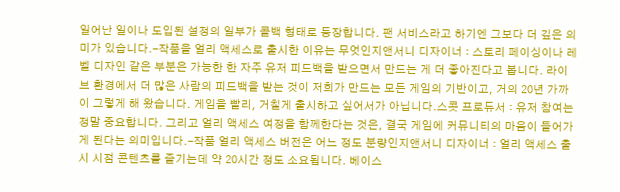일어난 일이나 도입된 설정의 일부가 콜백 형태로 등장합니다. 팬 서비스라고 하기엔 그보다 더 깊은 의미가 있습니다.-작품을 얼리 액세스로 출시한 이유는 무엇인지앤서니 디자이너 : 스토리 페이싱이나 레벨 디자인 같은 부분은 가능한 한 자주 유저 피드백을 받으면서 만드는 게 더 좋아진다고 봅니다. 라이브 환경에서 더 많은 사람의 피드백을 받는 것이 저희가 만드는 모든 게임의 기반이고, 거의 20년 가까이 그렇게 해 왔습니다. 게임을 빨리, 거칠게 출시하고 싶어서가 아닙니다.스콧 프로듀서 : 유저 참여는 정말 중요합니다. 그리고 얼리 액세스 여정을 함께한다는 것은, 결국 게임에 커뮤니티의 마음이 들어가게 된다는 의미입니다.-작품 얼리 액세스 버전은 어느 정도 분량인지앤서니 디자이너 : 얼리 액세스 출시 시점 콘텐츠를 즐기는데 약 20시간 정도 소요됩니다. 베이스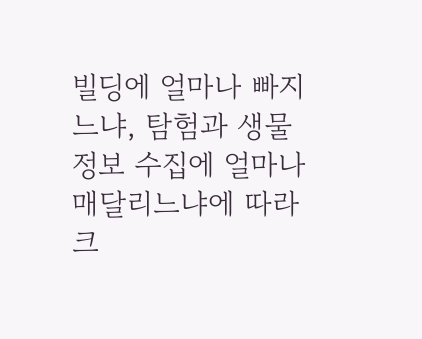빌딩에 얼마나 빠지느냐, 탐험과 생물 정보 수집에 얼마나 매달리느냐에 따라 크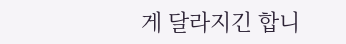게 달라지긴 합니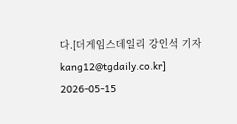다.[더게임스데일리 강인석 기자 kang12@tgdaily.co.kr]
2026-05-15